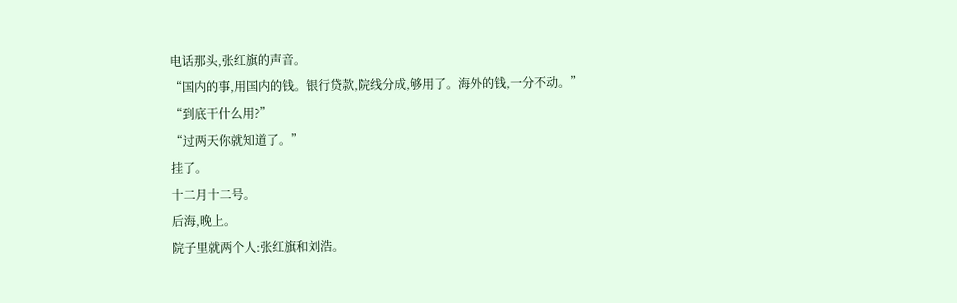电话那头,张红旗的声音。
“国内的事,用国内的钱。银行贷款,院线分成,够用了。海外的钱,一分不动。”
“到底干什么用?”
“过两天你就知道了。”
挂了。
十二月十二号。
后海,晚上。
院子里就两个人:张红旗和刘浩。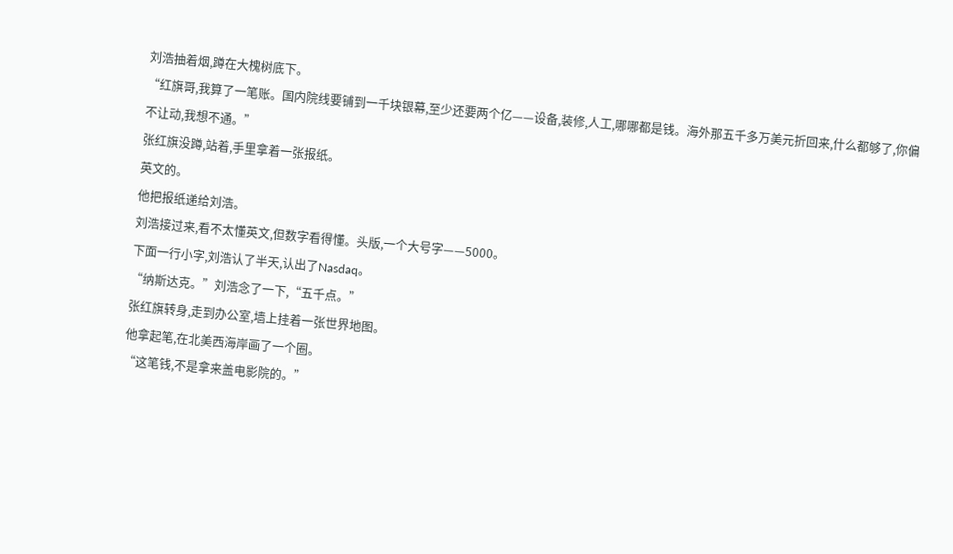刘浩抽着烟,蹲在大槐树底下。
“红旗哥,我算了一笔账。国内院线要铺到一千块银幕,至少还要两个亿——设备,装修,人工,哪哪都是钱。海外那五千多万美元折回来,什么都够了,你偏不让动,我想不通。”
张红旗没蹲,站着,手里拿着一张报纸。
英文的。
他把报纸递给刘浩。
刘浩接过来,看不太懂英文,但数字看得懂。头版,一个大号字——5000。
下面一行小字,刘浩认了半天,认出了Nasdaq。
“纳斯达克。”刘浩念了一下,“五千点。”
张红旗转身,走到办公室,墙上挂着一张世界地图。
他拿起笔,在北美西海岸画了一个圈。
“这笔钱,不是拿来盖电影院的。”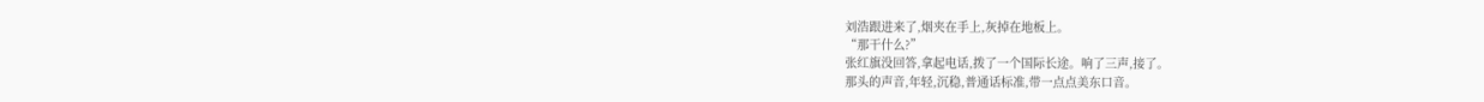刘浩跟进来了,烟夹在手上,灰掉在地板上。
“那干什么?”
张红旗没回答,拿起电话,拨了一个国际长途。响了三声,接了。
那头的声音,年轻,沉稳,普通话标准,带一点点美东口音。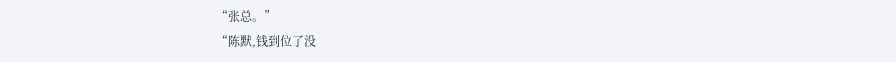“张总。”
“陈默,钱到位了没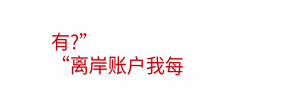有?”
“离岸账户我每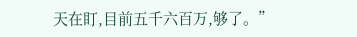天在盯,目前五千六百万,够了。”